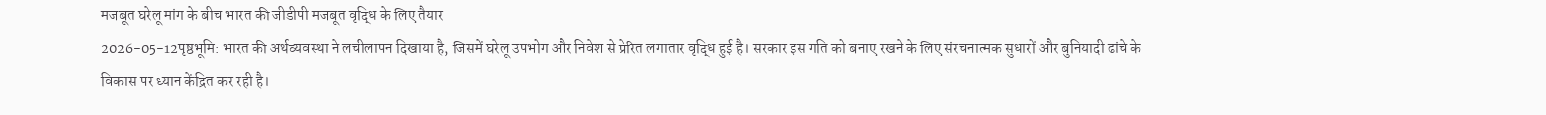मजबूत घरेलू मांग के बीच भारत की जीडीपी मजबूत वृद्धि के लिए तैयार
2026-05-12पृष्ठभूमि: भारत की अर्थव्यवस्था ने लचीलापन दिखाया है, जिसमें घरेलू उपभोग और निवेश से प्रेरित लगातार वृद्धि हुई है। सरकार इस गति को बनाए रखने के लिए संरचनात्मक सुधारों और बुनियादी ढांचे के विकास पर ध्यान केंद्रित कर रही है।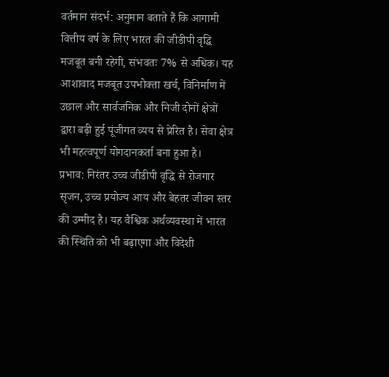वर्तमान संदर्भ: अनुमान बताते हैं कि आगामी वित्तीय वर्ष के लिए भारत की जीडीपी वृद्धि मजबूत बनी रहेगी, संभवतः 7% से अधिक। यह आशावाद मजबूत उपभोक्ता खर्च, विनिर्माण में उछाल और सार्वजनिक और निजी दोनों क्षेत्रों द्वारा बढ़ी हुई पूंजीगत व्यय से प्रेरित है। सेवा क्षेत्र भी महत्वपूर्ण योगदानकर्ता बना हुआ है।
प्रभाव: निरंतर उच्च जीडीपी वृद्धि से रोजगार सृजन, उच्च प्रयोज्य आय और बेहतर जीवन स्तर की उम्मीद है। यह वैश्विक अर्थव्यवस्था में भारत की स्थिति को भी बढ़ाएगा और विदेशी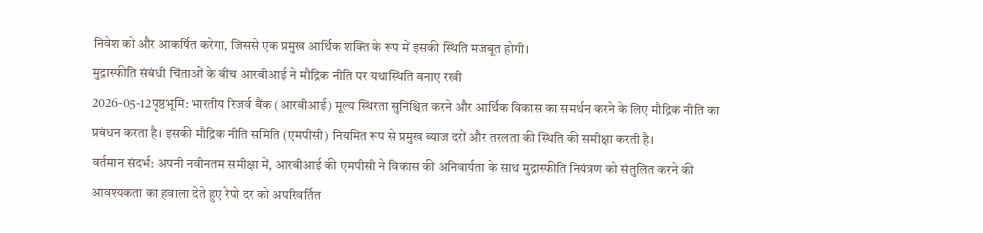निवेश को और आकर्षित करेगा, जिससे एक प्रमुख आर्थिक शक्ति के रूप में इसकी स्थिति मजबूत होगी।
मुद्रास्फीति संबंधी चिंताओं के बीच आरबीआई ने मौद्रिक नीति पर यथास्थिति बनाए रखी
2026-05-12पृष्ठभूमि: भारतीय रिजर्व बैंक (आरबीआई) मूल्य स्थिरता सुनिश्चित करने और आर्थिक विकास का समर्थन करने के लिए मौद्रिक नीति का प्रबंधन करता है। इसकी मौद्रिक नीति समिति (एमपीसी) नियमित रूप से प्रमुख ब्याज दरों और तरलता की स्थिति की समीक्षा करती है।
वर्तमान संदर्भ: अपनी नवीनतम समीक्षा में, आरबीआई की एमपीसी ने विकास की अनिवार्यता के साथ मुद्रास्फीति नियंत्रण को संतुलित करने की आवश्यकता का हवाला देते हुए रेपो दर को अपरिवर्तित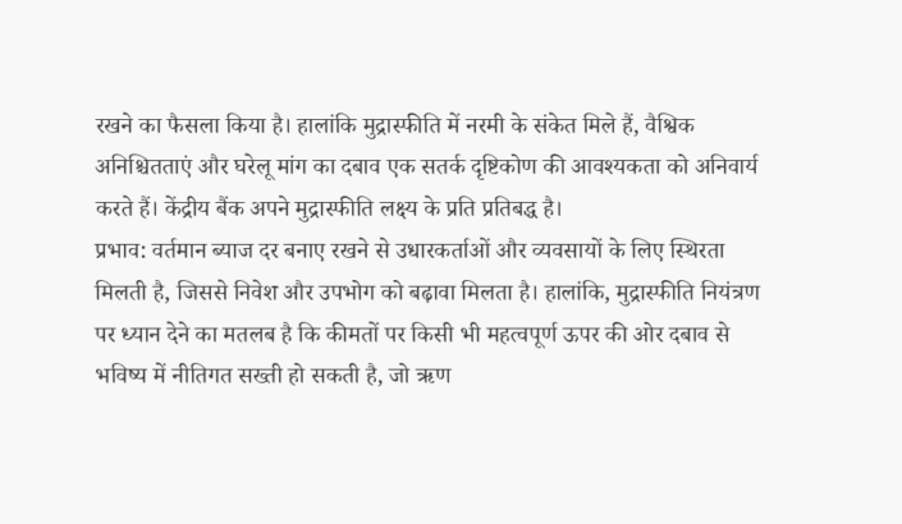रखने का फैसला किया है। हालांकि मुद्रास्फीति में नरमी के संकेत मिले हैं, वैश्विक अनिश्चितताएं और घरेलू मांग का दबाव एक सतर्क दृष्टिकोण की आवश्यकता को अनिवार्य करते हैं। केंद्रीय बैंक अपने मुद्रास्फीति लक्ष्य के प्रति प्रतिबद्ध है।
प्रभाव: वर्तमान ब्याज दर बनाए रखने से उधारकर्ताओं और व्यवसायों के लिए स्थिरता मिलती है, जिससे निवेश और उपभोग को बढ़ावा मिलता है। हालांकि, मुद्रास्फीति नियंत्रण पर ध्यान देने का मतलब है कि कीमतों पर किसी भी महत्वपूर्ण ऊपर की ओर दबाव से भविष्य में नीतिगत सख्ती हो सकती है, जो ऋण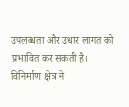उपलब्धता और उधार लागत को प्रभावित कर सकती है।
विनिर्माण क्षेत्र ने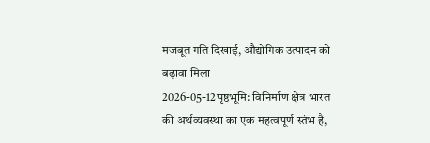मजबूत गति दिखाई, औद्योगिक उत्पादन को बढ़ावा मिला
2026-05-12पृष्ठभूमि: विनिर्माण क्षेत्र भारत की अर्थव्यवस्था का एक महत्वपूर्ण स्तंभ है,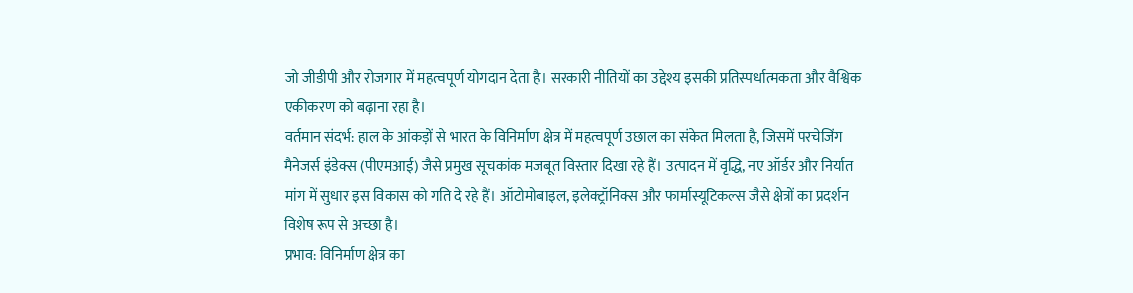जो जीडीपी और रोजगार में महत्वपूर्ण योगदान देता है। सरकारी नीतियों का उद्देश्य इसकी प्रतिस्पर्धात्मकता और वैश्विक एकीकरण को बढ़ाना रहा है।
वर्तमान संदर्भ: हाल के आंकड़ों से भारत के विनिर्माण क्षेत्र में महत्वपूर्ण उछाल का संकेत मिलता है, जिसमें परचेजिंग मैनेजर्स इंडेक्स (पीएमआई) जैसे प्रमुख सूचकांक मजबूत विस्तार दिखा रहे हैं। उत्पादन में वृद्धि, नए ऑर्डर और निर्यात मांग में सुधार इस विकास को गति दे रहे हैं। ऑटोमोबाइल, इलेक्ट्रॉनिक्स और फार्मास्यूटिकल्स जैसे क्षेत्रों का प्रदर्शन विशेष रूप से अच्छा है।
प्रभाव: विनिर्माण क्षेत्र का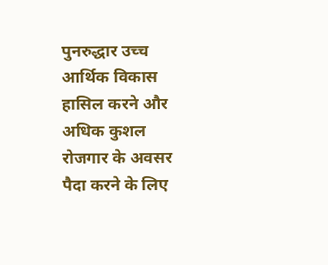पुनरुद्धार उच्च आर्थिक विकास हासिल करने और अधिक कुशल रोजगार के अवसर पैदा करने के लिए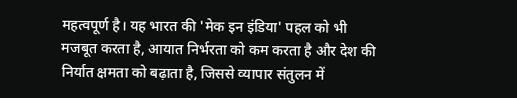महत्वपूर्ण है। यह भारत की 'मेक इन इंडिया' पहल को भी मजबूत करता है, आयात निर्भरता को कम करता है और देश की निर्यात क्षमता को बढ़ाता है, जिससे व्यापार संतुलन में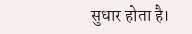सुधार होता है।